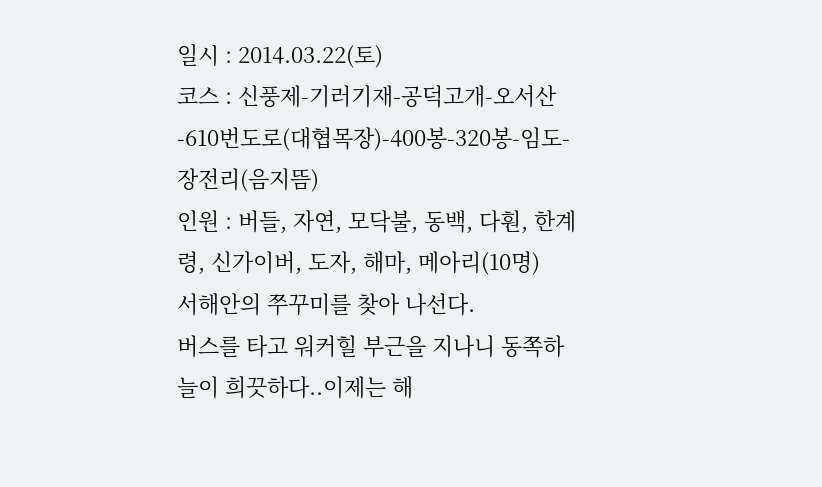일시 : 2014.03.22(토)
코스 : 신풍제-기러기재-공덕고개-오서산-610번도로(대협목장)-400봉-320봉-임도-장전리(음지뜸)
인원 : 버들, 자연, 모닥불, 동백, 다훤, 한계령, 신가이버, 도자, 해마, 메아리(10명)
서해안의 쭈꾸미를 찾아 나선다.
버스를 타고 워커힐 부근을 지나니 동쪽하늘이 희끗하다..이제는 해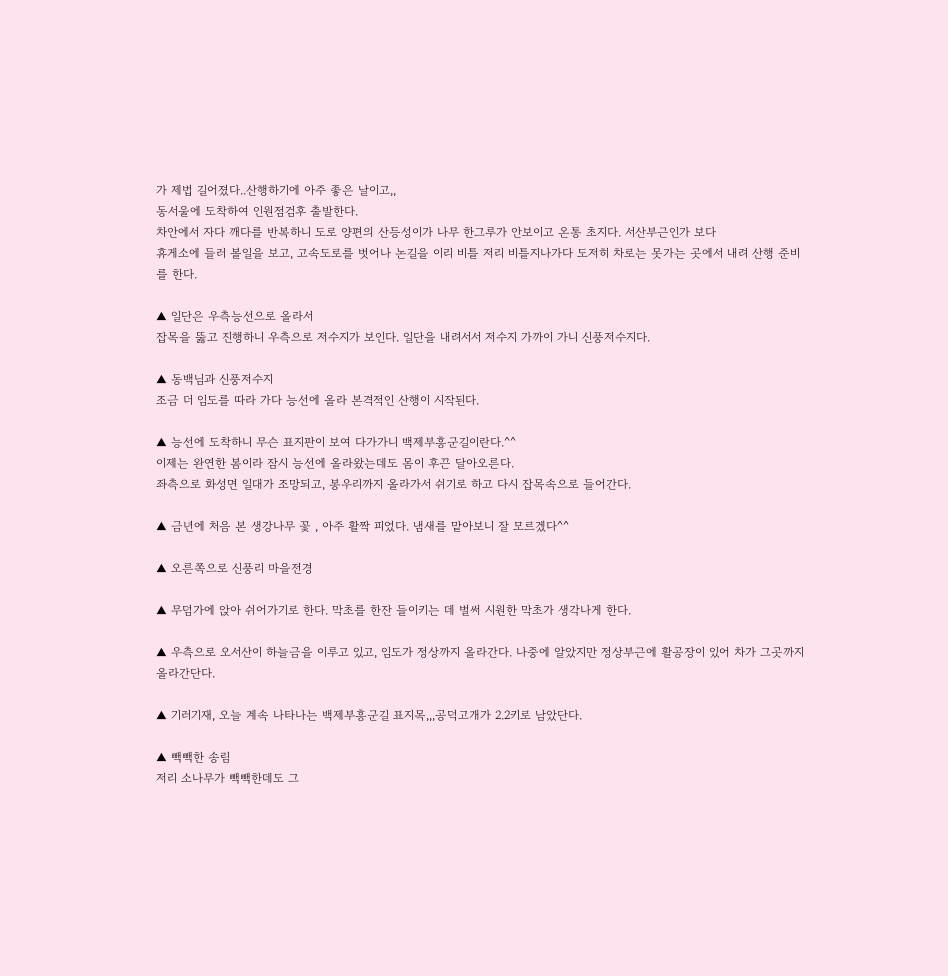가 제법 길어졌다..산행하기에 아주 좋은 날이고,,
동서울에 도착하여 인원점검후 출발한다.
차안에서 자다 깨다를 반복하니 도로 양편의 산등성이가 나무 한그루가 안보이고 온통 초지다. 서산부근인가 보다
휴게소에 들러 볼일을 보고, 고속도로를 벗어나 논길을 이리 비틀 저리 비틀지나가다 도저히 차로는 못가는 곳에서 내려 산행 준비를 한다.

▲ 일단은 우측능선으로 올라서
잡목을 뚫고 진행하니 우측으로 저수지가 보인다. 일단을 내려서서 저수지 가까이 가니 신풍저수지다.

▲ 동백님과 신풍저수지
조금 더 임도를 따라 가다 능선에 올라 본격적인 산행이 시작된다.

▲ 능선에 도착하니 무슨 표지판이 보여 다가가니 백제부흥군길이란다.^^
이제는 완연한 봄이라 잠시 능선에 올라왔는데도 몸이 후끈 달아오른다.
좌측으로 화성면 일대가 조망되고, 봉우리까지 올라가서 쉬기로 하고 다시 잡목속으로 들어간다.

▲ 금년에 처음 본 생강나무 꽃 , 아주 활짝 피었다. 냄새를 맡아보니 잘 모르겠다^^

▲ 오른쪽으로 신풍리 마을전경

▲ 무덤가에 앉아 쉬어가기로 한다. 막초를 한잔 들이키는 데 벌써 시원한 막초가 생각나게 한다.

▲ 우측으로 오서산이 하늘금을 이루고 있고, 임도가 정상까지 올라간다. 나중에 알았지만 정상부근에 활공장이 있어 차가 그곳까지 올라간단다.

▲ 기러기재, 오늘 계속 나타나는 백제부흥군길 표지목,,,공덕고개가 2.2키로 남았단다.

▲ 빽빽한 송림
저리 소나무가 빽빽한데도 그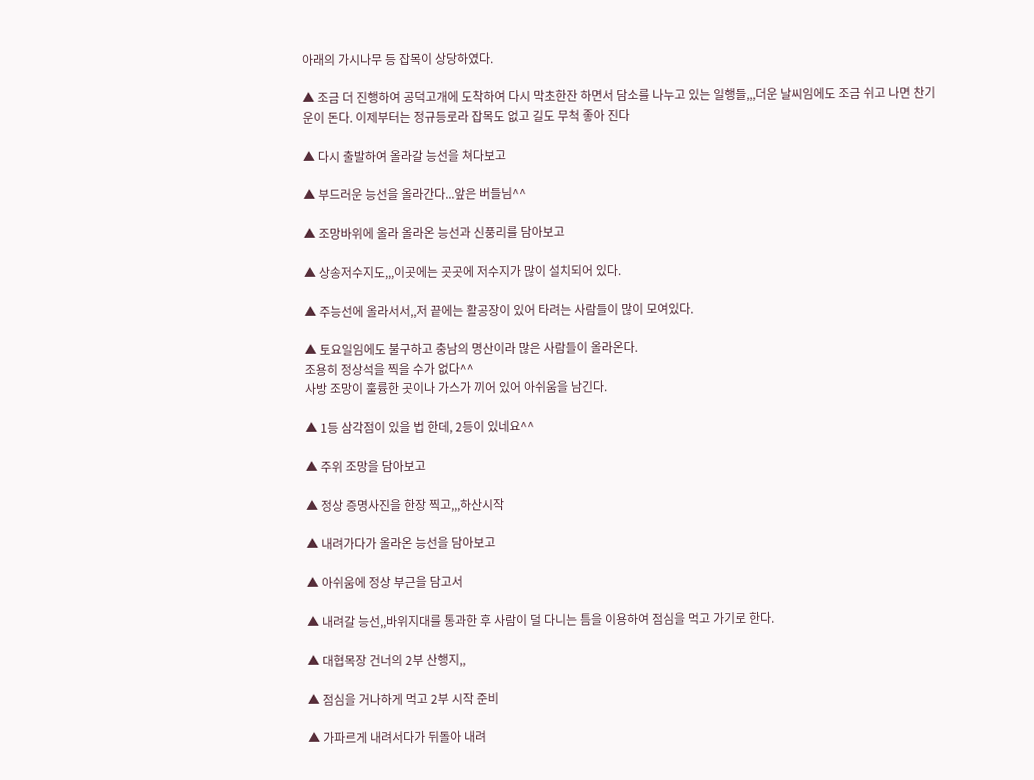아래의 가시나무 등 잡목이 상당하였다.

▲ 조금 더 진행하여 공덕고개에 도착하여 다시 막초한잔 하면서 담소를 나누고 있는 일행들,,,더운 날씨임에도 조금 쉬고 나면 찬기운이 돈다. 이제부터는 정규등로라 잡목도 없고 길도 무척 좋아 진다

▲ 다시 출발하여 올라갈 능선을 쳐다보고

▲ 부드러운 능선을 올라간다...앞은 버들님^^

▲ 조망바위에 올라 올라온 능선과 신풍리를 담아보고

▲ 상송저수지도,,,이곳에는 곳곳에 저수지가 많이 설치되어 있다.

▲ 주능선에 올라서서,,저 끝에는 활공장이 있어 타려는 사람들이 많이 모여있다.

▲ 토요일임에도 불구하고 충남의 명산이라 많은 사람들이 올라온다.
조용히 정상석을 찍을 수가 없다^^
사방 조망이 훌륭한 곳이나 가스가 끼어 있어 아쉬움을 남긴다.

▲ 1등 삼각점이 있을 법 한데, 2등이 있네요^^

▲ 주위 조망을 담아보고

▲ 정상 증명사진을 한장 찍고,,,하산시작

▲ 내려가다가 올라온 능선을 담아보고

▲ 아쉬움에 정상 부근을 담고서

▲ 내려갈 능선,,바위지대를 통과한 후 사람이 덜 다니는 틈을 이용하여 점심을 먹고 가기로 한다.

▲ 대협목장 건너의 2부 산행지,,

▲ 점심을 거나하게 먹고 2부 시작 준비

▲ 가파르게 내려서다가 뒤돌아 내려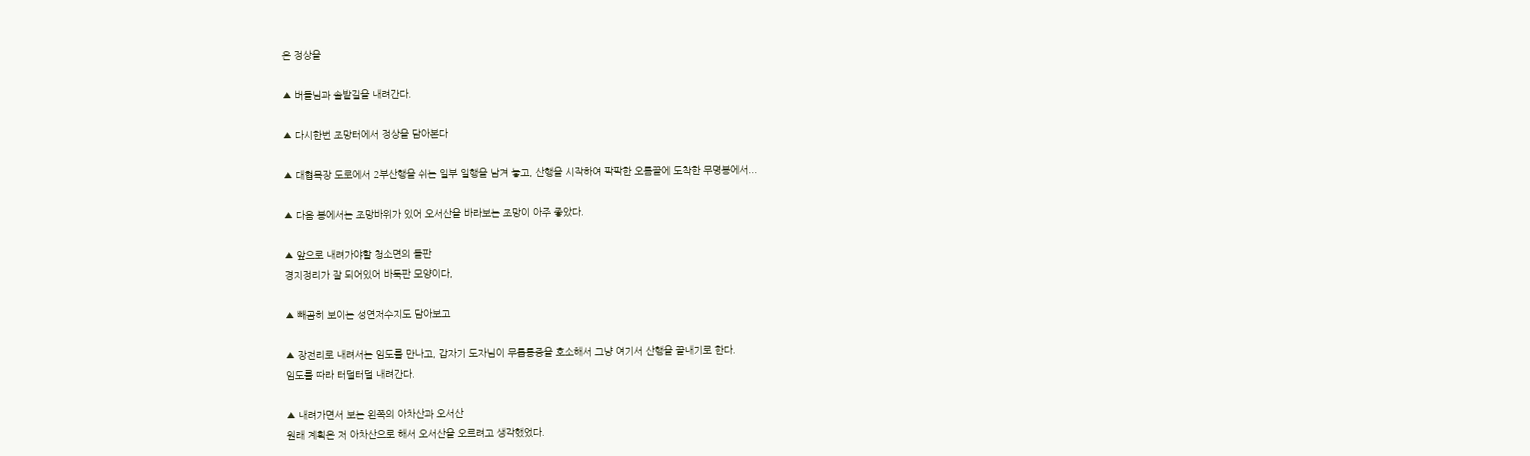온 정상을

▲ 버들님과 솔밭길을 내려간다.

▲ 다시한번 조망터에서 정상을 담아본다

▲ 대협목장 도로에서 2부산행을 쉬는 일부 일행을 남겨 놓고, 산행을 시작하여 팍팍한 오름끝에 도착한 무명봉에서...

▲ 다음 봉에서는 조망바위가 있어 오서산을 바라보는 조망이 아주 좋았다.

▲ 앞으로 내려가야할 청소면의 들판
경지정리가 잘 되어있어 바둑판 모양이다,

▲ 빼곰히 보이는 성연저수지도 담아보고

▲ 장전리로 내려서는 임도를 만나고, 갑자기 도자님이 무릅통증을 호소해서 그냥 여기서 산행을 끝내기로 한다.
임도를 따라 터덜터덜 내려간다.

▲ 내려가면서 보는 왼쪽의 아차산과 오서산
원래 계획은 저 아차산으로 해서 오서산을 오르려고 생각했었다.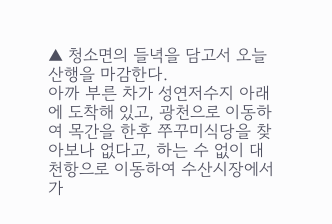▲ 청소면의 들녁을 담고서 오늘 산행을 마감한다.
아까 부른 차가 성연저수지 아래에 도착해 있고, 광천으로 이동하여 목간을 한후 쭈꾸미식당을 찾아보나 없다고, 하는 수 없이 대천항으로 이동하여 수산시장에서 가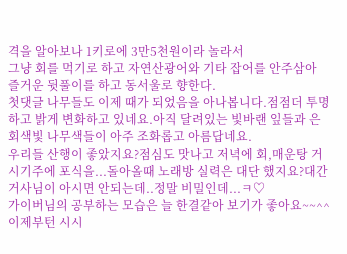격을 알아보나 1키로에 3만5천원이라 놀라서
그냥 회를 먹기로 하고 자연산광어와 기타 잡어를 안주삼아 즐거운 뒷풀이를 하고 동서울로 향한다.
첫댓글 나무들도 이제 때가 되었음을 아나봅니다.점점더 투명하고 밝게 변화하고 있네요.아직 달려있는 빛바랜 잎들과 은회색빛 나무색들이 아주 조화롭고 아름답네요.
우리들 산행이 좋았지요?점심도 맛나고 저녁에 회,매운탕 거시기주에 포식을...돌아올때 노래방 실력은 대단 했지요?대간거사님이 아시면 안되는데..정말 비밀인데...ㅋ♡
가이버님의 공부하는 모습은 늘 한결같아 보기가 좋아요~~^^
이제부턴 시시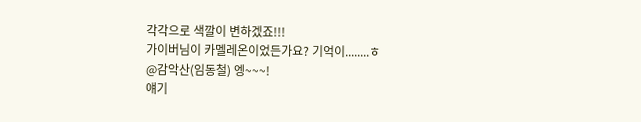각각으로 색깔이 변하겠죠!!!
가이버님이 카멜레온이었든가요? 기억이........ㅎ
@감악산(임동철) 엥~~~!
얘기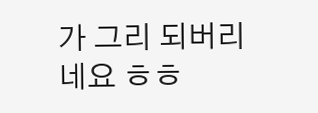가 그리 되버리네요 ㅎㅎ